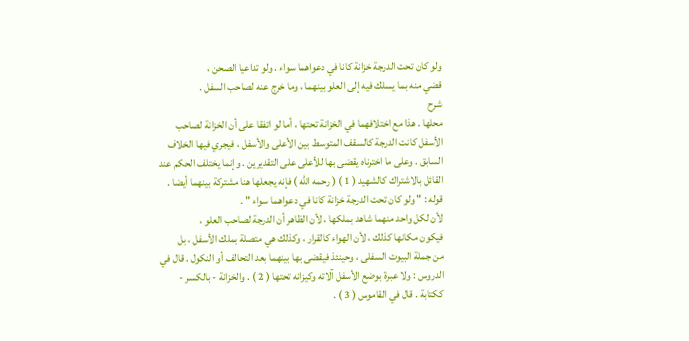ولو كان تحت الدرجة خزانة كانا في دعواهما سواء . ولو تداعيا الصحن ،
قضي منه بما يسلك فيه إلى العلو بينهما ، وما خرج عنه لصاحب السفل .
شرح
محلها . هذا مع اختلافهما في الخزانة تحتها ، أما لو اتفقا على أن الخزانة لصاحب
الأسفل كانت الدرجة كالسقف المتوسط بين الأعلى والأسفل ، فيجري فيها الخلاف
السابق . وعلى ما اخترناه يقضى بها للأعلى على التقديرين . وإنما يختلف الحكم عند
القائل بالاشتراك كالشهيد ( 1 ) ( رحمه الله ) فإنه يجعلها هنا مشتركة بينهما أيضا .
قوله : " ولو كان تحت الدرجة خزانة كانا في دعواهما سواء " .
لأن لكل واحد منهما شاهد بملكها ، لأن الظاهر أن الدرجة لصاحب العلو ،
فيكون مكانها كذلك ، لأن الهواء كالقرار ، وكذلك هي متصلة بملك الأسفل ، بل
من جملة البيوت السفلى ، وحينئذ فيقضى بها بينهما بعد التحالف أو النكول . قال في
الدروس : ولا عبرة بوضع الأسفل آلاته وكيزانه تحتها ( 2 ) . والخزانة - بالكسر -
ككتابة . قال في القاموس ( 3 ) .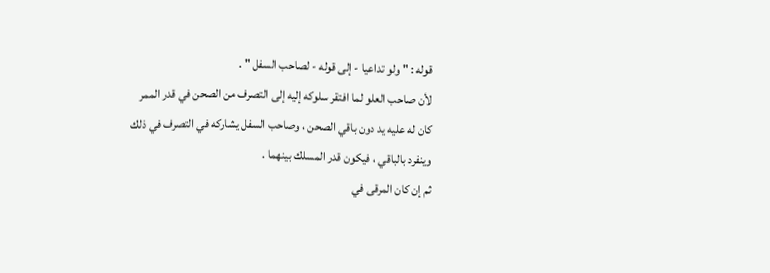قوله : " ولو تداعيا - إلى قوله - لصاحب السفل " .
لأن صاحب العلو لما افتقر سلوكه إليه إلى التصرف من الصحن في قدر الممر
كان له عليه يد دون باقي الصحن ، وصاحب السفل يشاركه في التصرف في ذلك
وينفرد بالباقي ، فيكون قدر المسلك بينهما .
ثم إن كان المرقى في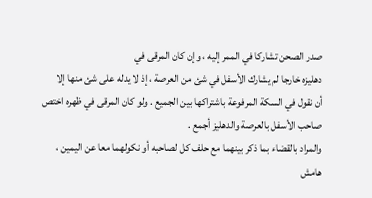صدر الصحن تشاركا في الممر إليه ، وإن كان المرقى في
دهليزه خارجا لم يشارك الأسفل في شئ من العرصة ، إذ لا يدله على شئ منها إلا
أن نقول في السكة المرفوعة باشتراكها بين الجميع . ولو كان المرقى في ظهره اختص
صاحب الأسفل بالعرصة والدهليز أجمع .
والمراد بالقضاء بما ذكر بينهما مع حلف كل لصاحبه أو نكولهما معا عن اليمين ،
هامش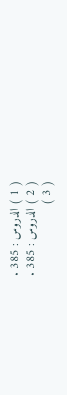( 1 ) الدروس : 385 .
( 2 ) الدروس : 385 .
( 3 )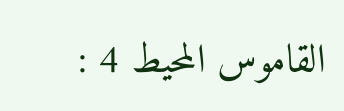القاموس المحيط 4 :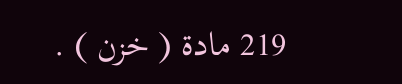219 مادة ( خزن ) .